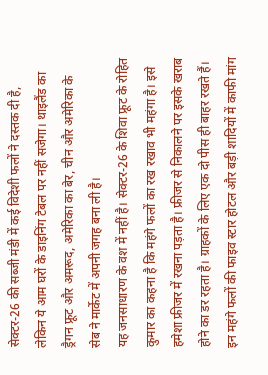सेक्टर-26 की सब्जी मंडी में कई विदेशी फलों ने दस्तक दी है, लेकिन ये आम घरों के डाइनिंग टेबल पर नहीं सजेगा। थाइलैंड का ड्रैगन फ्रूट और अमरूद, अमेरिका का बेर, चीन और अमेरिका के सेब ने मार्केट में अपनी जगह बना ली है।
यह जनसाधारण के वश में नहीं है। सेक्टर-26 के शिवा फ्रूट के रोहित कुमार का कहना है कि महंगे फलों का रख रखाव भी महंगा है। इसे हमेशा फ्रीजर में रखना पड़ता है। फ्रीजर से निकालने पर इसके खराब होने का डर रहता है। ग्राहकों के लिए एक दो पीस ही बाहर रखते हैं। इन महंगे फलों की फाइव स्टार होटल और बड़ी शादियों में काफी मांग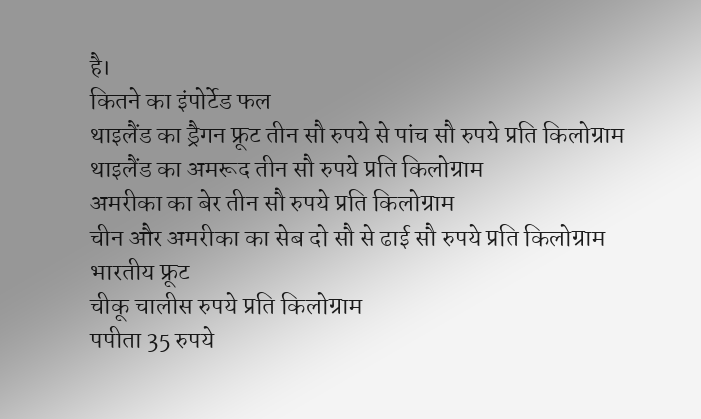है।
कितने का इंपोर्टेड फल
थाइलैंड का ड्रैगन फ्रूट तीन सौ रुपये से पांच सौ रुपये प्रति किलोग्राम
थाइलैंड का अमरूद तीन सौ रुपये प्रति किलोग्राम
अमरीका का बेर तीन सौ रुपये प्रति किलोग्राम
चीन और अमरीका का सेब दो सौ से ढाई सौ रुपये प्रति किलोग्राम
भारतीय फ्रूट
चीकू चालीस रुपये प्रति किलोग्राम
पपीता 35 रुपये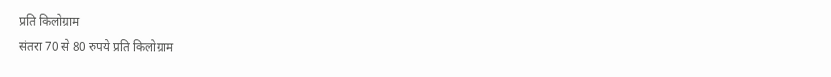प्रति किलोग्राम
संतरा 70 से 80 रुपये प्रति किलोग्राम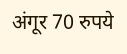अंगूर 70 रुपये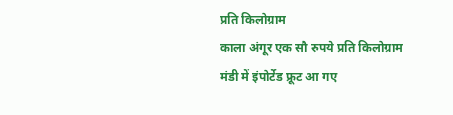प्रति किलोग्राम
काला अंगूर एक सौ रुपये प्रति किलोग्राम
मंडी में इंपोर्टेड फ्रूट आ गए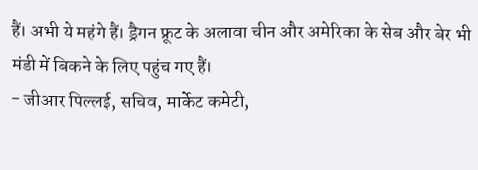हैं। अभी ये महंगे हैं। ड्रैगन फ्रूट के अलावा चीन और अमेरिका के सेब और बेर भी मंडी में बिकने के लिए पहुंच गए हैं।
- जीआर पिल्लई, सचिव, मार्केट कमेटी,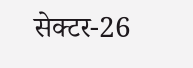सेक्टर-26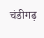चंडीगढ़